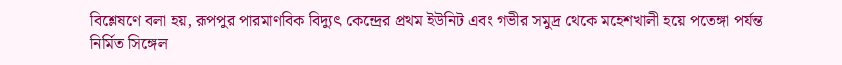বিশ্লেষণে বলা হয়, রূপপুর পারমাণবিক বিদ্যুৎ কেন্দ্রের প্রথম ইউনিট এবং গভীর সমুদ্র থেকে মহেশখালী হয়ে পতেঙ্গা পর্যন্ত নির্মিত সিঙ্গেল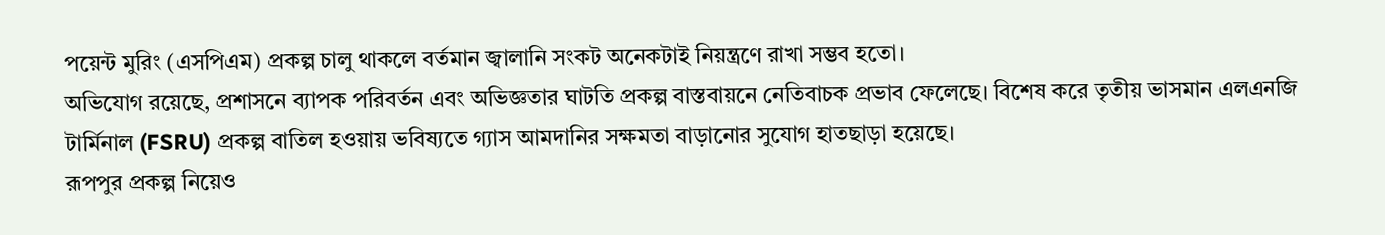পয়েন্ট মুরিং (এসপিএম) প্রকল্প চালু থাকলে বর্তমান জ্বালানি সংকট অনেকটাই নিয়ন্ত্রণে রাখা সম্ভব হতো।
অভিযোগ রয়েছে, প্রশাসনে ব্যাপক পরিবর্তন এবং অভিজ্ঞতার ঘাটতি প্রকল্প বাস্তবায়নে নেতিবাচক প্রভাব ফেলেছে। বিশেষ করে তৃতীয় ভাসমান এলএনজি টার্মিনাল (FSRU) প্রকল্প বাতিল হওয়ায় ভবিষ্যতে গ্যাস আমদানির সক্ষমতা বাড়ানোর সুযোগ হাতছাড়া হয়েছে।
রূপপুর প্রকল্প নিয়েও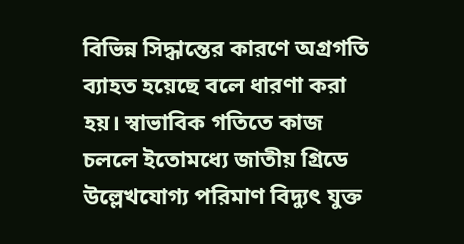বিভিন্ন সিদ্ধান্তের কারণে অগ্রগতি ব্যাহত হয়েছে বলে ধারণা করা হয়। স্বাভাবিক গতিতে কাজ চললে ইতোমধ্যে জাতীয় গ্রিডে উল্লেখযোগ্য পরিমাণ বিদ্যুৎ যুক্ত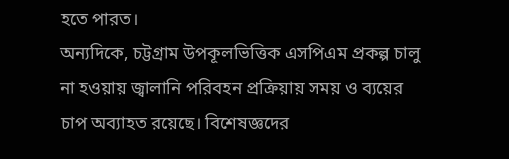হতে পারত।
অন্যদিকে, চট্টগ্রাম উপকূলভিত্তিক এসপিএম প্রকল্প চালু না হওয়ায় জ্বালানি পরিবহন প্রক্রিয়ায় সময় ও ব্যয়ের চাপ অব্যাহত রয়েছে। বিশেষজ্ঞদের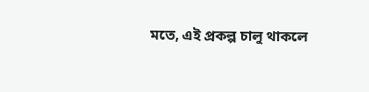মতে, এই প্রকল্প চালু থাকলে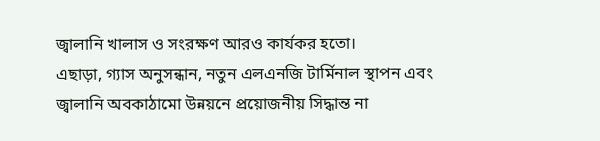জ্বালানি খালাস ও সংরক্ষণ আরও কার্যকর হতো।
এছাড়া, গ্যাস অনুসন্ধান, নতুন এলএনজি টার্মিনাল স্থাপন এবং জ্বালানি অবকাঠামো উন্নয়নে প্রয়োজনীয় সিদ্ধান্ত না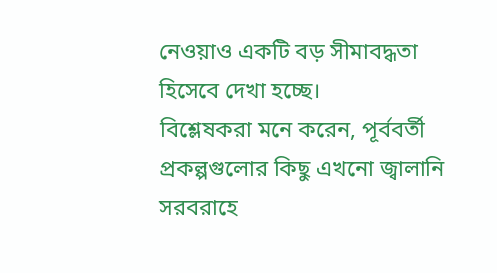নেওয়াও একটি বড় সীমাবদ্ধতা হিসেবে দেখা হচ্ছে।
বিশ্লেষকরা মনে করেন, পূর্ববর্তী প্রকল্পগুলোর কিছু এখনো জ্বালানি সরবরাহে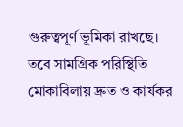গুরুত্বপূর্ণ ভূমিকা রাখছে। তবে সামগ্রিক পরিস্থিতি মোকাবিলায় দ্রুত ও কার্যকর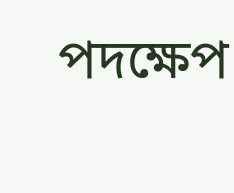পদক্ষেপ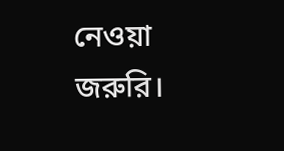নেওয়া জরুরি।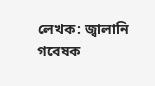লেখক: জ্বালানি গবেষক